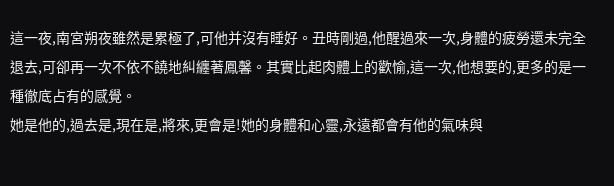這一夜,南宮朔夜雖然是累極了,可他并沒有睡好。丑時剛過,他醒過來一次,身體的疲勞還未完全退去,可卻再一次不依不饒地糾纏著鳳馨。其實比起肉體上的歡愉,這一次,他想要的,更多的是一種徹底占有的感覺。
她是他的,過去是,現在是,將來,更會是!她的身體和心靈,永遠都會有他的氣味與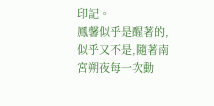印記。
鳳馨似乎是醒著的,似乎又不是,隨著南宮朔夜每一次動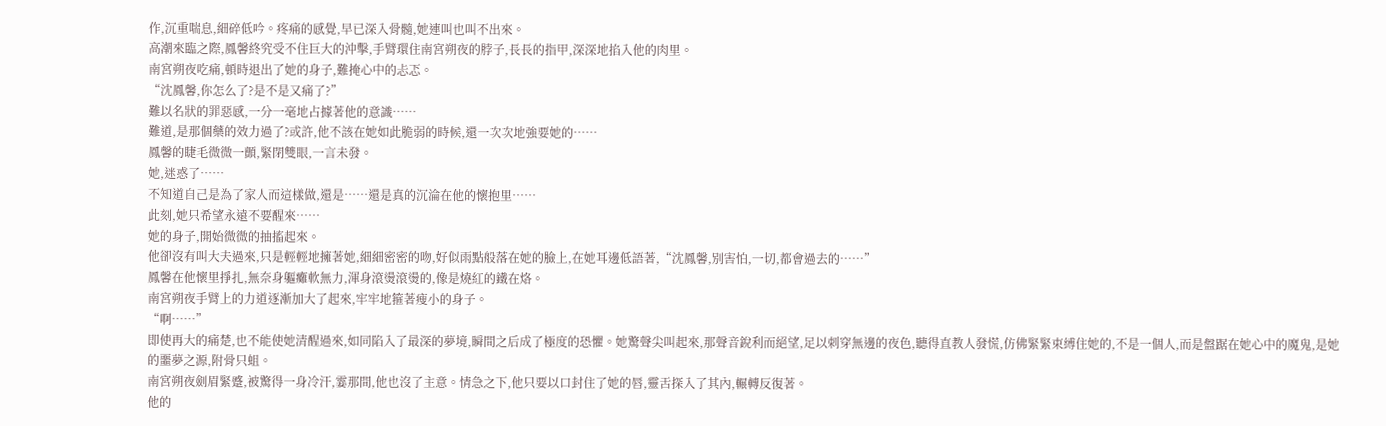作,沉重喘息,細碎低吟。疼痛的感覺,早已深入骨髓,她連叫也叫不出來。
高潮來臨之際,鳳馨終究受不住巨大的沖擊,手臂環住南宮朔夜的脖子,長長的指甲,深深地掐入他的肉里。
南宮朔夜吃痛,頓時退出了她的身子,難掩心中的忐忑。
“沈鳳馨,你怎么了?是不是又痛了?”
難以名狀的罪惡感,一分一毫地占據著他的意識……
難道,是那個藥的效力過了?或許,他不該在她如此脆弱的時候,還一次次地強要她的……
鳳馨的睫毛微微一顫,緊閉雙眼,一言未發。
她,迷惑了……
不知道自己是為了家人而這樣做,還是……還是真的沉淪在他的懷抱里……
此刻,她只希望永遠不要醒來……
她的身子,開始微微的抽搐起來。
他卻沒有叫大夫過來,只是輕輕地擁著她,細細密密的吻,好似雨點般落在她的臉上,在她耳邊低語著,“沈鳳馨,別害怕,一切,都會過去的……”
鳳馨在他懷里掙扎,無奈身軀癱軟無力,渾身滾燙滾燙的,像是燒紅的鐵在烙。
南宮朔夜手臂上的力道逐漸加大了起來,牢牢地箍著瘦小的身子。
“啊……”
即使再大的痛楚,也不能使她清醒過來,如同陷入了最深的夢境,瞬間之后成了極度的恐懼。她驚聲尖叫起來,那聲音銳利而絕望,足以刺穿無邊的夜色,聽得直教人發慌,仿佛緊緊束縛住她的,不是一個人,而是盤踞在她心中的魔鬼,是她的噩夢之源,附骨只蛆。
南宮朔夜劍眉緊蹙,被驚得一身冷汗,霎那間,他也沒了主意。情急之下,他只要以口封住了她的唇,靈舌探入了其內,輾轉反復著。
他的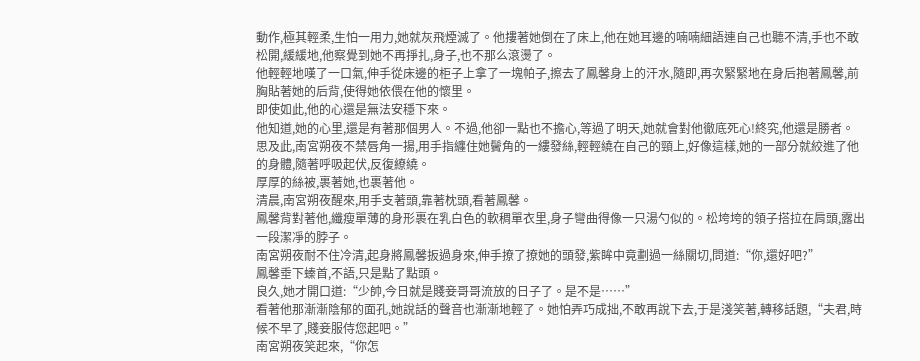動作,極其輕柔,生怕一用力,她就灰飛煙滅了。他摟著她倒在了床上,他在她耳邊的喃喃細語連自己也聽不清,手也不敢松開,緩緩地,他察覺到她不再掙扎,身子,也不那么滾燙了。
他輕輕地嘆了一口氣,伸手從床邊的柜子上拿了一塊帕子,擦去了鳳馨身上的汗水,隨即,再次緊緊地在身后抱著鳳馨,前胸貼著她的后背,使得她依偎在他的懷里。
即使如此,他的心還是無法安穩下來。
他知道,她的心里,還是有著那個男人。不過,他卻一點也不擔心,等過了明天,她就會對他徹底死心!終究,他還是勝者。
思及此,南宮朔夜不禁唇角一揚,用手指纏住她鬢角的一縷發絲,輕輕繞在自己的頸上,好像這樣,她的一部分就絞進了他的身體,隨著呼吸起伏,反復繚繞。
厚厚的絲被,裹著她,也裹著他。
清晨,南宮朔夜醒來,用手支著頭,靠著枕頭,看著鳳馨。
鳳馨背對著他,纖瘦單薄的身形裹在乳白色的軟稠單衣里,身子彎曲得像一只湯勺似的。松垮垮的領子搭拉在肩頭,露出一段潔凈的脖子。
南宮朔夜耐不住冷清,起身將鳳馨扳過身來,伸手撩了撩她的頭發,紫眸中竟劃過一絲關切,問道:“你,還好吧?”
鳳馨垂下螓首,不語,只是點了點頭。
良久,她才開口道:“少帥,今日就是賤妾哥哥流放的日子了。是不是……”
看著他那漸漸陰郁的面孔,她說話的聲音也漸漸地輕了。她怕弄巧成拙,不敢再說下去,于是淺笑著,轉移話題,“夫君,時候不早了,賤妾服侍您起吧。”
南宮朔夜笑起來,“你怎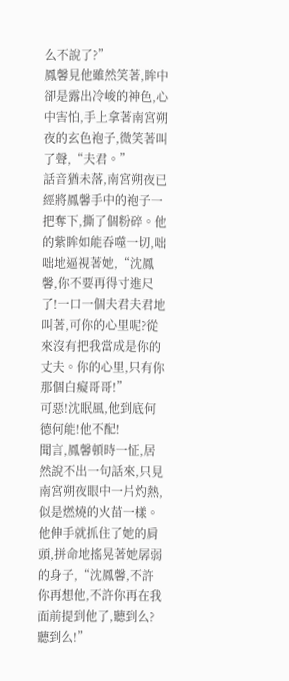么不說了?”
鳳馨見他雖然笑著,眸中卻是露出冷峻的神色,心中害怕,手上拿著南宮朔夜的玄色袍子,微笑著叫了聲,“夫君。”
話音猶未落,南宮朔夜已經將鳳馨手中的袍子一把奪下,撕了個粉碎。他的紫眸如能吞噬一切,咄咄地逼視著她,“沈鳳馨,你不要再得寸進尺了!一口一個夫君夫君地叫著,可你的心里呢?從來沒有把我當成是你的丈夫。你的心里,只有你那個白癡哥哥!”
可惡!沈眠風,他到底何德何能!他不配!
聞言,鳳馨頓時一怔,居然說不出一句話來,只見南宮朔夜眼中一片灼熱,似是燃燒的火苗一樣。他伸手就抓住了她的肩頭,拼命地搖晃著她孱弱的身子,“沈鳳馨,不許你再想他,不許你再在我面前提到他了,聽到么?聽到么!”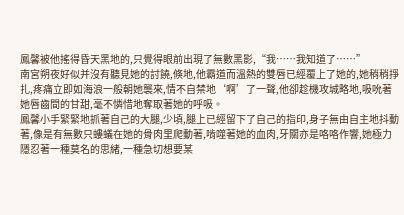鳳馨被他搖得昏天黑地的,只覺得眼前出現了無數黑影,“我……我知道了……”
南宮朔夜好似并沒有聽見她的討饒,倏地,他霸道而溫熱的雙唇已經覆上了她的,她稍稍掙扎,疼痛立即如海浪一般朝她襲來,情不自禁地‘啊’了一聲,他卻趁機攻城略地,吸吮著她唇齒間的甘甜,毫不憐惜地奪取著她的呼吸。
鳳馨小手緊緊地抓著自己的大腿,少頃,腿上已經留下了自己的指印,身子無由自主地抖動著,像是有無數只螻蟻在她的骨肉里爬動著,啃噬著她的血肉,牙關亦是咯咯作響,她極力隱忍著一種莫名的思緒,一種急切想要某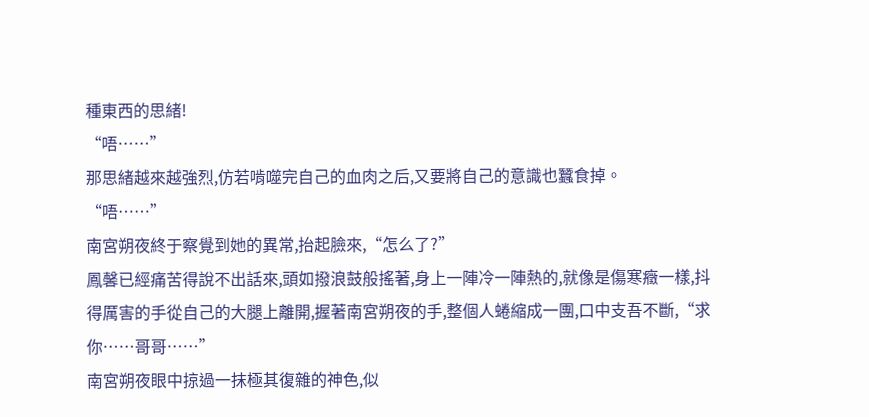種東西的思緒!
“唔……”
那思緒越來越強烈,仿若啃噬完自己的血肉之后,又要將自己的意識也蠶食掉。
“唔……”
南宮朔夜終于察覺到她的異常,抬起臉來,“怎么了?”
鳳馨已經痛苦得說不出話來,頭如撥浪鼓般搖著,身上一陣冷一陣熱的,就像是傷寒癥一樣,抖得厲害的手從自己的大腿上離開,握著南宮朔夜的手,整個人蜷縮成一團,口中支吾不斷,“求你……哥哥……”
南宮朔夜眼中掠過一抹極其復雜的神色,似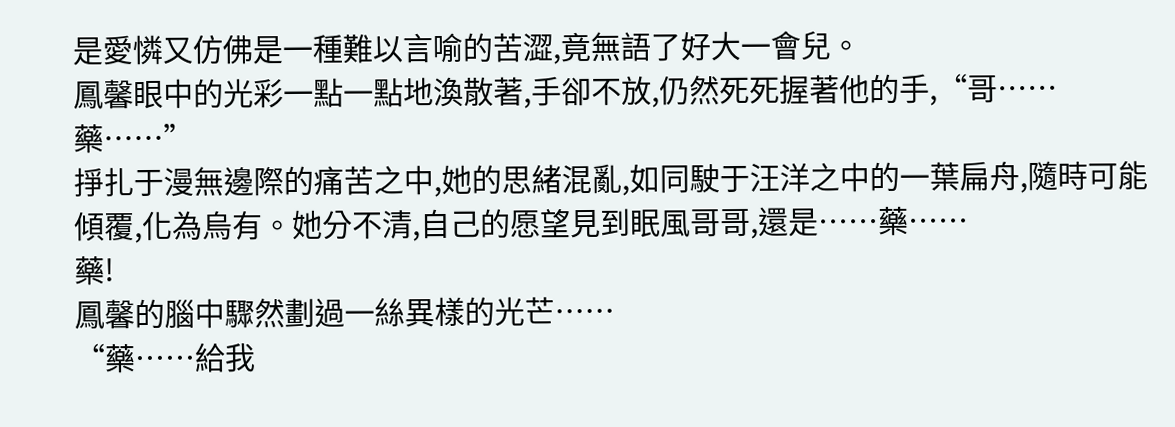是愛憐又仿佛是一種難以言喻的苦澀,竟無語了好大一會兒。
鳳馨眼中的光彩一點一點地渙散著,手卻不放,仍然死死握著他的手,“哥……藥……”
掙扎于漫無邊際的痛苦之中,她的思緒混亂,如同駛于汪洋之中的一葉扁舟,隨時可能傾覆,化為烏有。她分不清,自己的愿望見到眠風哥哥,還是……藥……
藥!
鳳馨的腦中驟然劃過一絲異樣的光芒……
“藥……給我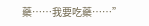藥……我要吃藥……”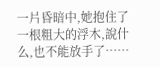一片昏暗中,她抱住了一根粗大的浮木,說什么,也不能放手了……